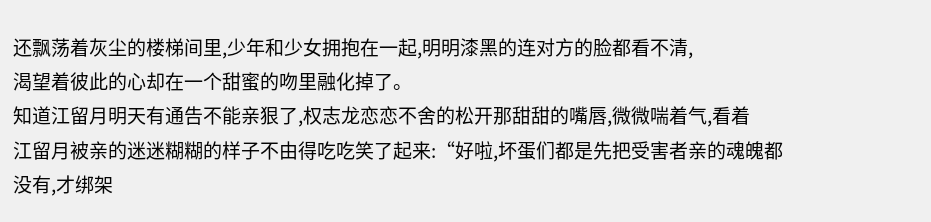还飘荡着灰尘的楼梯间里,少年和少女拥抱在一起,明明漆黑的连对方的脸都看不清,
渴望着彼此的心却在一个甜蜜的吻里融化掉了。
知道江留月明天有通告不能亲狠了,权志龙恋恋不舍的松开那甜甜的嘴唇,微微喘着气,看着
江留月被亲的迷迷糊糊的样子不由得吃吃笑了起来:“好啦,坏蛋们都是先把受害者亲的魂魄都
没有,才绑架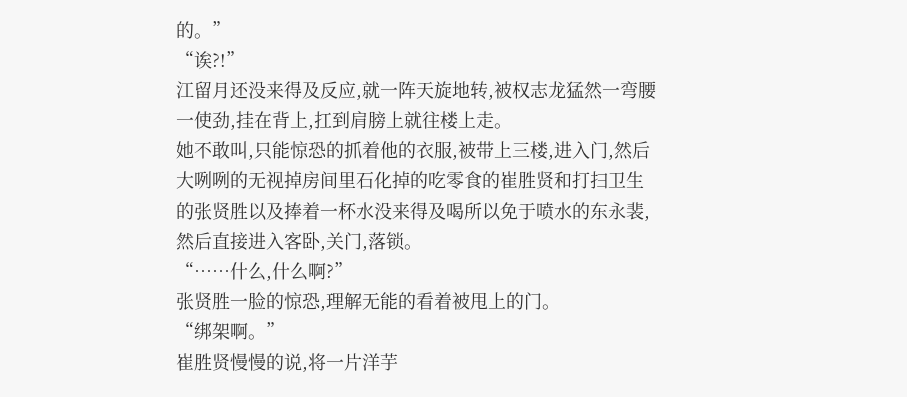的。”
“诶?!”
江留月还没来得及反应,就一阵天旋地转,被权志龙猛然一弯腰一使劲,挂在背上,扛到肩膀上就往楼上走。
她不敢叫,只能惊恐的抓着他的衣服,被带上三楼,进入门,然后大咧咧的无视掉房间里石化掉的吃零食的崔胜贤和打扫卫生的张贤胜以及捧着一杯水没来得及喝所以免于喷水的东永裴,然后直接进入客卧,关门,落锁。
“……什么,什么啊?”
张贤胜一脸的惊恐,理解无能的看着被甩上的门。
“绑架啊。”
崔胜贤慢慢的说,将一片洋芋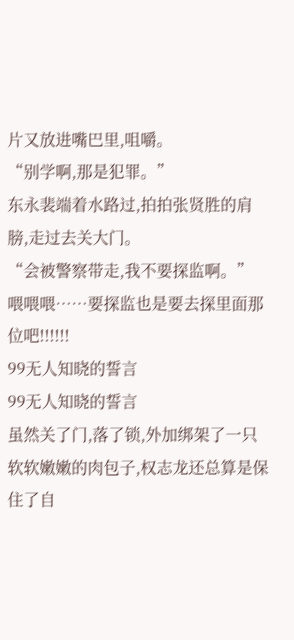片又放进嘴巴里,咀嚼。
“别学啊,那是犯罪。”
东永裴端着水路过,拍拍张贤胜的肩膀,走过去关大门。
“会被警察带走,我不要探监啊。”
喂喂喂……要探监也是要去探里面那位吧!!!!!!
99无人知晓的誓言
99无人知晓的誓言
虽然关了门,落了锁,外加绑架了一只软软嫩嫩的肉包子,权志龙还总算是保住了自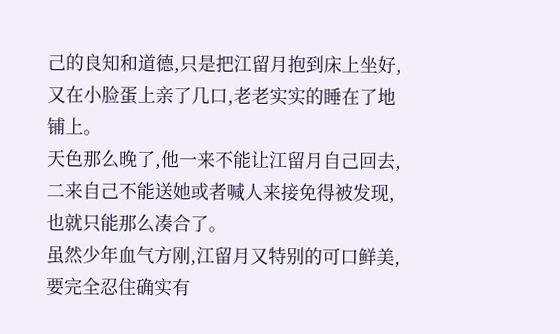己的良知和道德,只是把江留月抱到床上坐好,又在小脸蛋上亲了几口,老老实实的睡在了地铺上。
天色那么晚了,他一来不能让江留月自己回去,二来自己不能送她或者喊人来接免得被发现,也就只能那么凑合了。
虽然少年血气方刚,江留月又特别的可口鲜美,要完全忍住确实有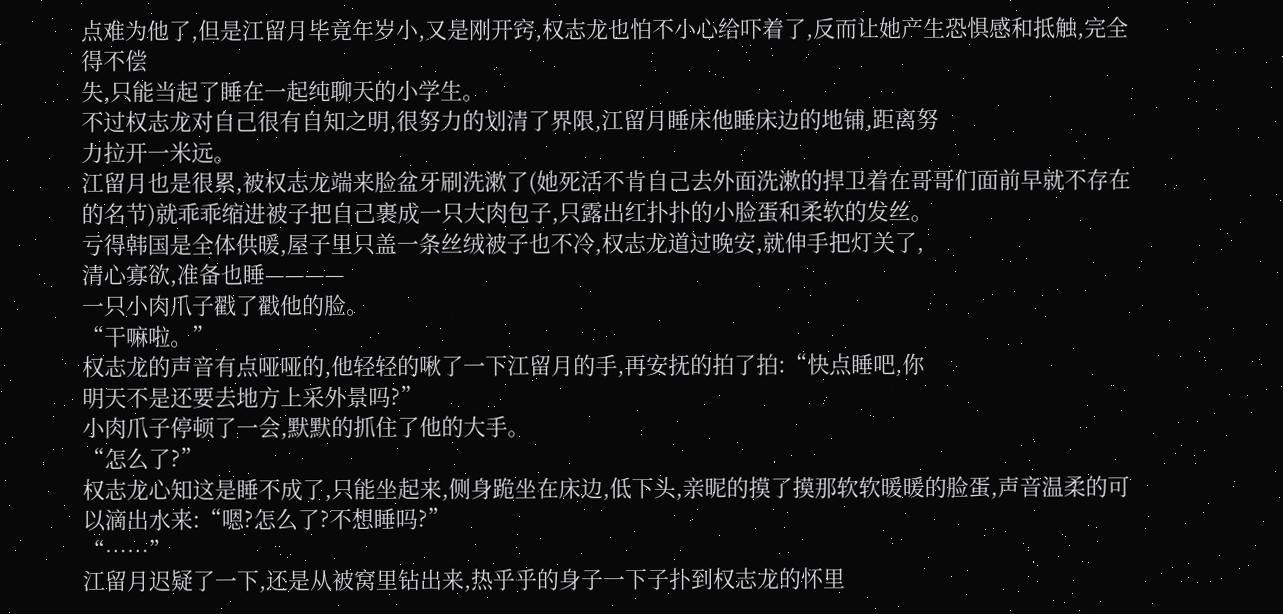点难为他了,但是江留月毕竟年岁小,又是刚开窍,权志龙也怕不小心给吓着了,反而让她产生恐惧感和抵触,完全得不偿
失,只能当起了睡在一起纯聊天的小学生。
不过权志龙对自己很有自知之明,很努力的划清了界限,江留月睡床他睡床边的地铺,距离努
力拉开一米远。
江留月也是很累,被权志龙端来脸盆牙刷洗漱了(她死活不肯自己去外面洗漱的捍卫着在哥哥们面前早就不存在的名节)就乖乖缩进被子把自己裹成一只大肉包子,只露出红扑扑的小脸蛋和柔软的发丝。
亏得韩国是全体供暖,屋子里只盖一条丝绒被子也不冷,权志龙道过晚安,就伸手把灯关了,
清心寡欲,准备也睡————
一只小肉爪子戳了戳他的脸。
“干嘛啦。”
权志龙的声音有点哑哑的,他轻轻的啾了一下江留月的手,再安抚的拍了拍:“快点睡吧,你
明天不是还要去地方上采外景吗?”
小肉爪子停顿了一会,默默的抓住了他的大手。
“怎么了?”
权志龙心知这是睡不成了,只能坐起来,侧身跪坐在床边,低下头,亲昵的摸了摸那软软暖暖的脸蛋,声音温柔的可以滴出水来:“嗯?怎么了?不想睡吗?”
“……”
江留月迟疑了一下,还是从被窝里钻出来,热乎乎的身子一下子扑到权志龙的怀里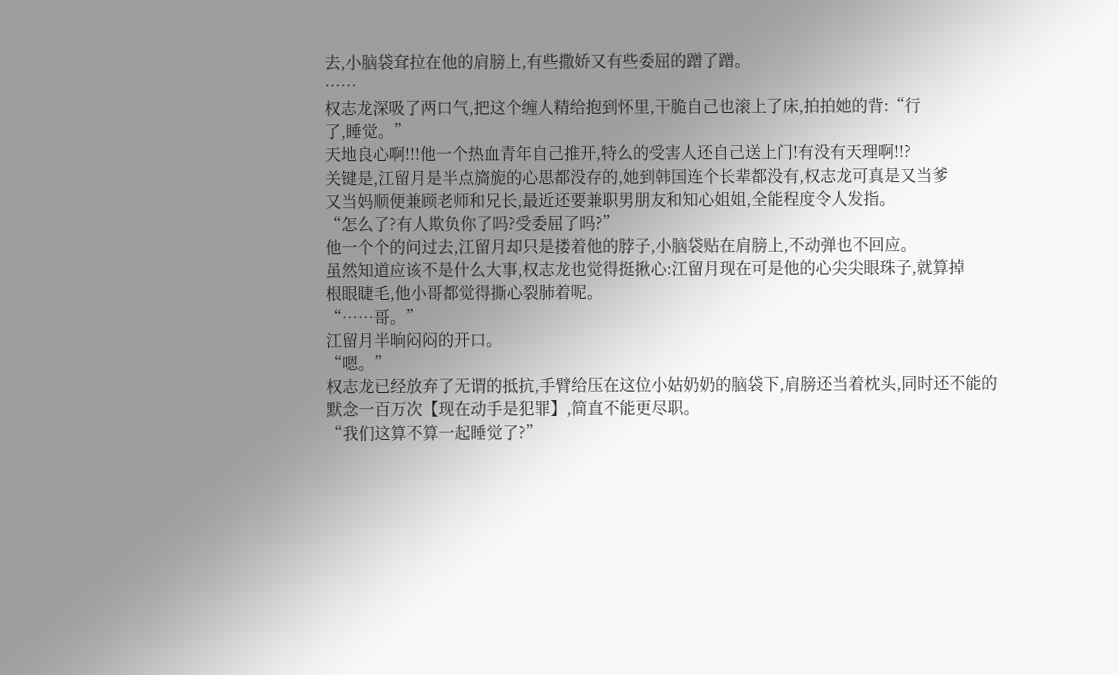去,小脑袋耷拉在他的肩膀上,有些撒娇又有些委屈的蹭了蹭。
……
权志龙深吸了两口气,把这个缠人精给抱到怀里,干脆自己也滚上了床,拍拍她的背:“行
了,睡觉。”
天地良心啊!!!他一个热血青年自己推开,特么的受害人还自己送上门!有没有天理啊!!?
关键是,江留月是半点旖旎的心思都没存的,她到韩国连个长辈都没有,权志龙可真是又当爹
又当妈顺便兼顾老师和兄长,最近还要兼职男朋友和知心姐姐,全能程度令人发指。
“怎么了?有人欺负你了吗?受委屈了吗?”
他一个个的问过去,江留月却只是搂着他的脖子,小脑袋贴在肩膀上,不动弹也不回应。
虽然知道应该不是什么大事,权志龙也觉得挺揪心:江留月现在可是他的心尖尖眼珠子,就算掉
根眼睫毛,他小哥都觉得撕心裂肺着呢。
“……哥。”
江留月半晌闷闷的开口。
“嗯。”
权志龙已经放弃了无谓的抵抗,手臂给压在这位小姑奶奶的脑袋下,肩膀还当着枕头,同时还不能的默念一百万次【现在动手是犯罪】,简直不能更尽职。
“我们这算不算一起睡觉了?”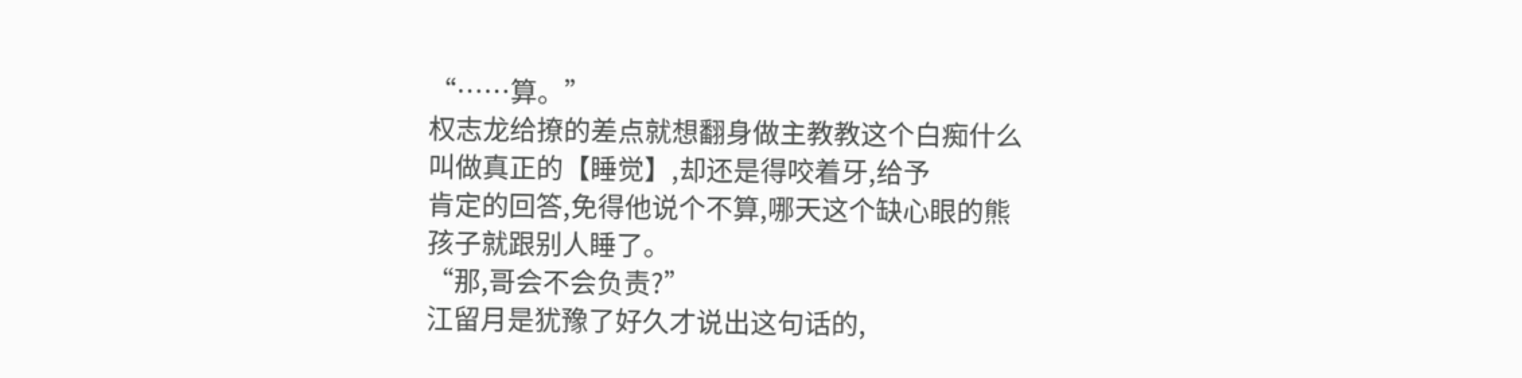“……算。”
权志龙给撩的差点就想翻身做主教教这个白痴什么叫做真正的【睡觉】,却还是得咬着牙,给予
肯定的回答,免得他说个不算,哪天这个缺心眼的熊孩子就跟别人睡了。
“那,哥会不会负责?”
江留月是犹豫了好久才说出这句话的,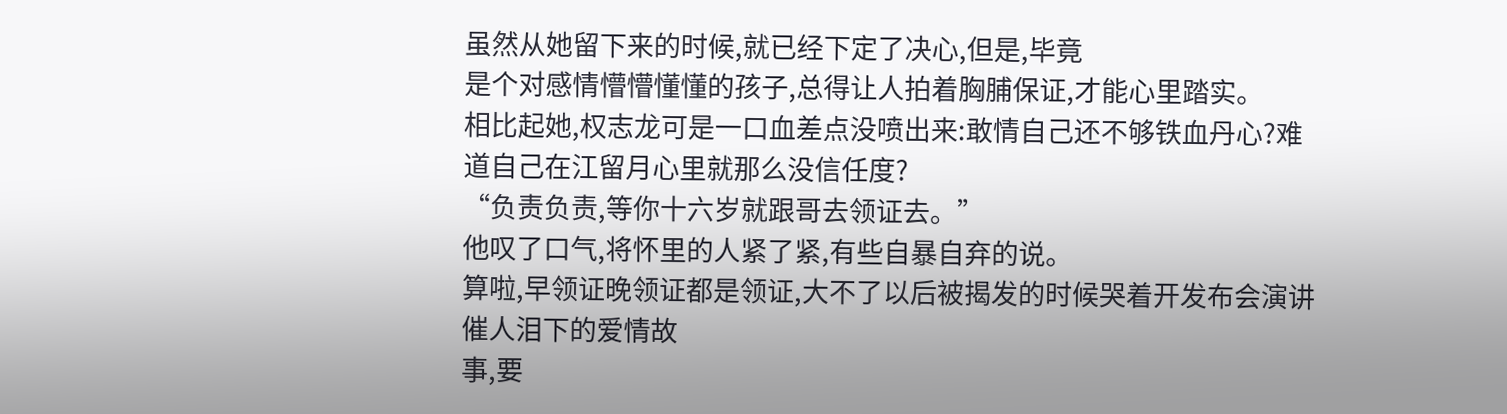虽然从她留下来的时候,就已经下定了决心,但是,毕竟
是个对感情懵懵懂懂的孩子,总得让人拍着胸脯保证,才能心里踏实。
相比起她,权志龙可是一口血差点没喷出来:敢情自己还不够铁血丹心?难道自己在江留月心里就那么没信任度?
“负责负责,等你十六岁就跟哥去领证去。”
他叹了口气,将怀里的人紧了紧,有些自暴自弃的说。
算啦,早领证晚领证都是领证,大不了以后被揭发的时候哭着开发布会演讲催人泪下的爱情故
事,要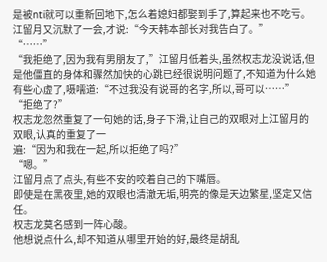是被nti就可以重新回地下,怎么着媳妇都娶到手了,算起来也不吃亏。
江留月又沉默了一会,才说:“今天韩本部长对我告白了。”
“……”
“我拒绝了,因为我有男朋友了,”江留月低着头,虽然权志龙没说话,但是他僵直的身体和骤然加快的心跳已经很说明问题了,不知道为什么她有些心虚了,嗫嚅道:“不过我没有说哥的名字,所以,哥可以……”
“拒绝了?”
权志龙忽然重复了一句她的话,身子下滑,让自己的双眼对上江留月的双眼,认真的重复了一
遍:“因为和我在一起,所以拒绝了吗?”
“嗯。”
江留月点了点头,有些不安的咬着自己的下嘴唇。
即使是在黑夜里,她的双眼也清澈无垢,明亮的像是天边繁星,坚定又信任。
权志龙莫名感到一阵心酸。
他想说点什么,却不知道从哪里开始的好,最终是胡乱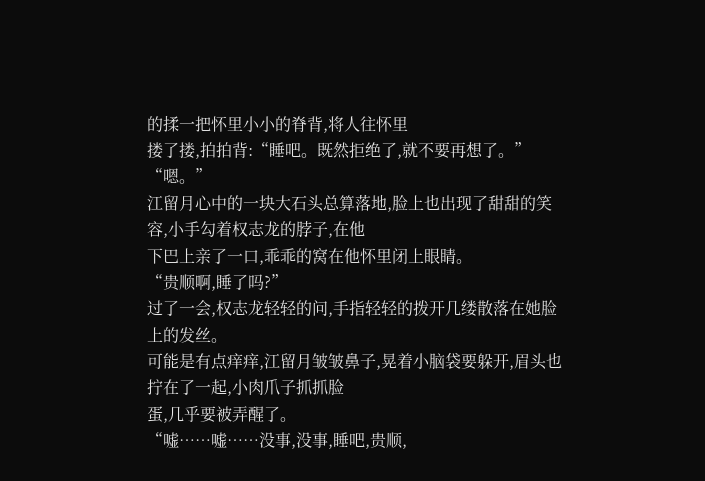的揉一把怀里小小的脊背,将人往怀里
搂了搂,拍拍背:“睡吧。既然拒绝了,就不要再想了。”
“嗯。”
江留月心中的一块大石头总算落地,脸上也出现了甜甜的笑容,小手勾着权志龙的脖子,在他
下巴上亲了一口,乖乖的窝在他怀里闭上眼睛。
“贵顺啊,睡了吗?”
过了一会,权志龙轻轻的问,手指轻轻的拨开几缕散落在她脸上的发丝。
可能是有点痒痒,江留月皱皱鼻子,晃着小脑袋要躲开,眉头也拧在了一起,小肉爪子抓抓脸
蛋,几乎要被弄醒了。
“嘘……嘘……没事,没事,睡吧,贵顺,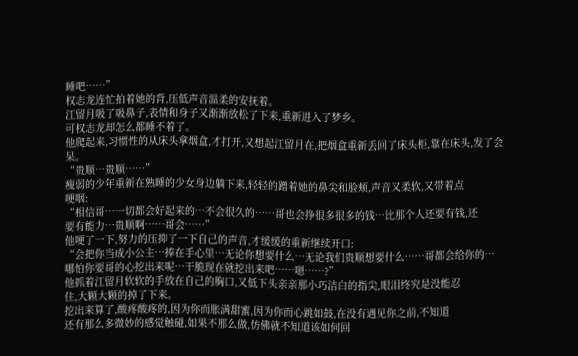睡吧……”
权志龙连忙拍着她的背,压低声音温柔的安抚着。
江留月吸了吸鼻子,表情和身子又渐渐放松了下来,重新进入了梦乡。
可权志龙却怎么都睡不着了。
他爬起来,习惯性的从床头拿烟盒,才打开,又想起江留月在,把烟盒重新丢回了床头柜,靠在床头,发了会呆。
“贵顺…贵顺……”
瘦弱的少年重新在熟睡的少女身边躺下来,轻轻的蹭着她的鼻尖和脸颊,声音又柔软,又带着点
哽咽:
“相信哥…一切都会好起来的…不会很久的……哥也会挣很多很多的钱…比那个人还要有钱,还
要有能力…贵顺啊……哥会……”
他哽了一下,努力的压抑了一下自己的声音,才缓缓的重新继续开口:
“会把你当成小公主…捧在手心里…无论你想要什么…无论我们贵顺想要什么……哥都会给你的…哪怕你要哥的心挖出来呢…干脆现在就挖出来吧……嗯……?”
他抓着江留月软软的手放在自己的胸口,又低下头亲亲那小巧洁白的指尖,眼泪终究是没能忍
住,大颗大颗的掉了下来。
挖出来算了,酸疼酸疼的,因为你而胀满甜蜜,因为你而心跳如鼓,在没有遇见你之前,不知道
还有那么多微妙的感觉触碰,如果不那么做,仿佛就不知道该如何回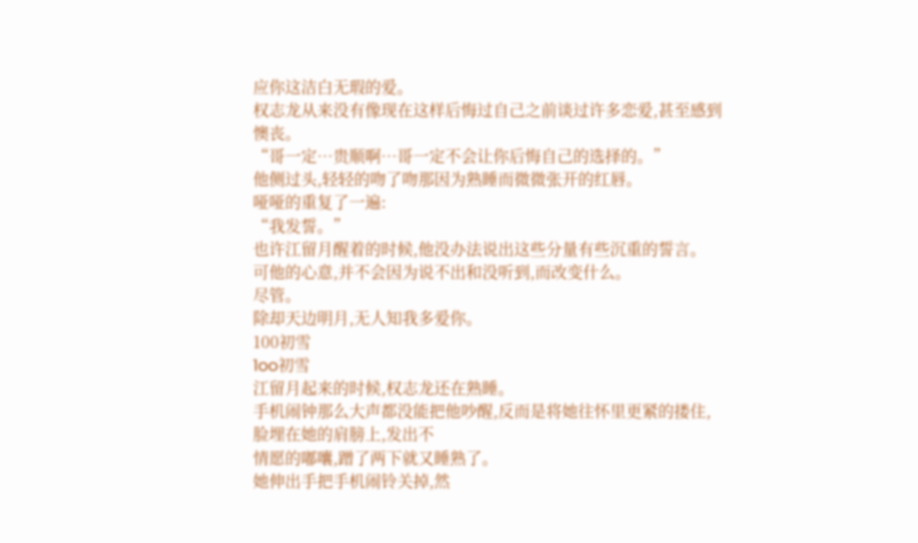应你这洁白无瑕的爱。
权志龙从来没有像现在这样后悔过自己之前谈过许多恋爱,甚至感到懊丧。
“哥一定…贵顺啊…哥一定不会让你后悔自己的选择的。”
他侧过头,轻轻的吻了吻那因为熟睡而微微张开的红唇。
哑哑的重复了一遍:
“我发誓。”
也许江留月醒着的时候,他没办法说出这些分量有些沉重的誓言。
可他的心意,并不会因为说不出和没听到,而改变什么。
尽管。
除却天边明月,无人知我多爱你。
100初雪
1oo初雪
江留月起来的时候,权志龙还在熟睡。
手机闹钟那么大声都没能把他吵醒,反而是将她往怀里更紧的搂住,脸埋在她的肩膀上,发出不
情愿的嘟囔,蹭了两下就又睡熟了。
她伸出手把手机闹铃关掉,然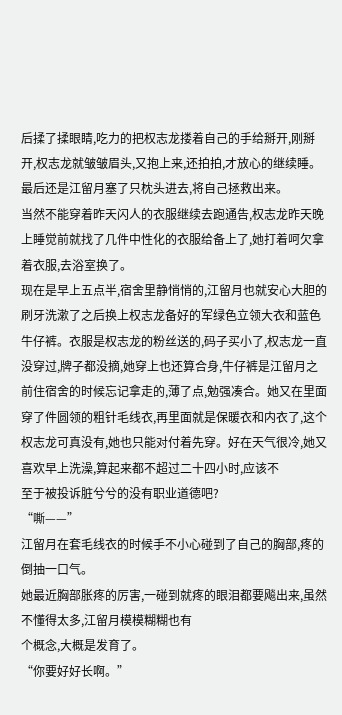后揉了揉眼睛,吃力的把权志龙搂着自己的手给掰开,刚掰开,权志龙就皱皱眉头,又抱上来,还拍拍,才放心的继续睡。最后还是江留月塞了只枕头进去,将自己拯救出来。
当然不能穿着昨天闪人的衣服继续去跑通告,权志龙昨天晚上睡觉前就找了几件中性化的衣服给备上了,她打着呵欠拿着衣服,去浴室换了。
现在是早上五点半,宿舍里静悄悄的,江留月也就安心大胆的刷牙洗漱了之后换上权志龙备好的军绿色立领大衣和蓝色牛仔裤。衣服是权志龙的粉丝送的,码子买小了,权志龙一直没穿过,牌子都没摘,她穿上也还算合身,牛仔裤是江留月之前住宿舍的时候忘记拿走的,薄了点,勉强凑合。她又在里面穿了件圆领的粗针毛线衣,再里面就是保暖衣和内衣了,这个权志龙可真没有,她也只能对付着先穿。好在天气很冷,她又喜欢早上洗澡,算起来都不超过二十四小时,应该不
至于被投诉脏兮兮的没有职业道德吧?
“嘶——”
江留月在套毛线衣的时候手不小心碰到了自己的胸部,疼的倒抽一口气。
她最近胸部胀疼的厉害,一碰到就疼的眼泪都要飚出来,虽然不懂得太多,江留月模模糊糊也有
个概念,大概是发育了。
“你要好好长啊。”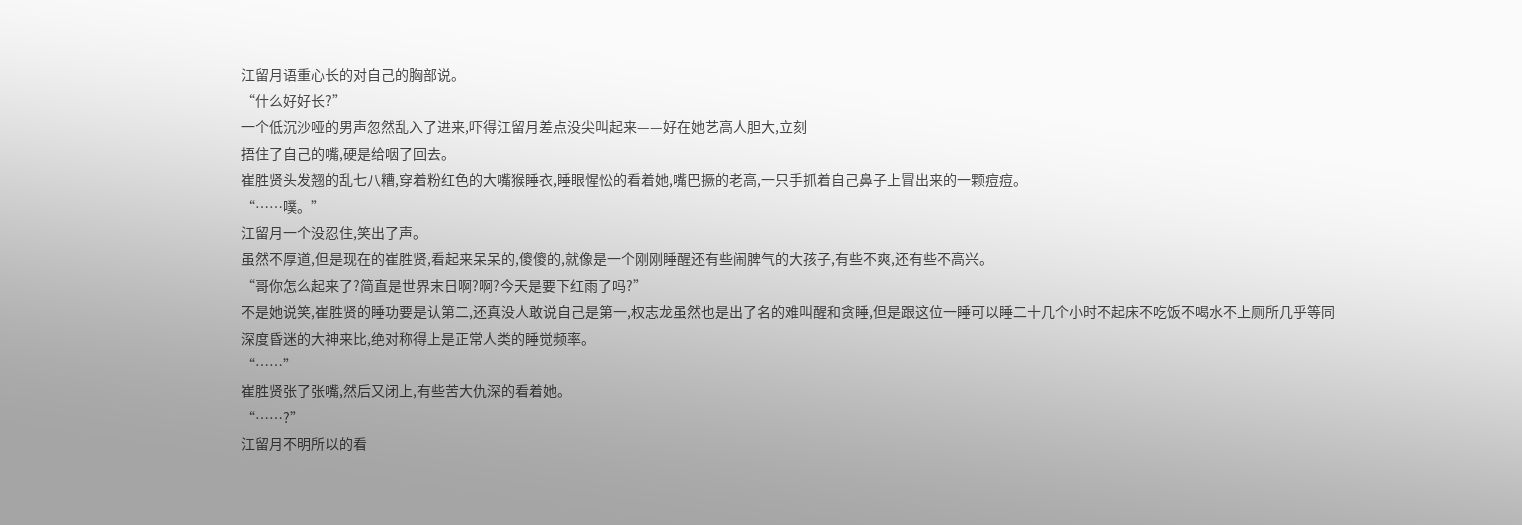江留月语重心长的对自己的胸部说。
“什么好好长?”
一个低沉沙哑的男声忽然乱入了进来,吓得江留月差点没尖叫起来——好在她艺高人胆大,立刻
捂住了自己的嘴,硬是给咽了回去。
崔胜贤头发翘的乱七八糟,穿着粉红色的大嘴猴睡衣,睡眼惺忪的看着她,嘴巴撅的老高,一只手抓着自己鼻子上冒出来的一颗痘痘。
“……噗。”
江留月一个没忍住,笑出了声。
虽然不厚道,但是现在的崔胜贤,看起来呆呆的,傻傻的,就像是一个刚刚睡醒还有些闹脾气的大孩子,有些不爽,还有些不高兴。
“哥你怎么起来了?简直是世界末日啊?啊?今天是要下红雨了吗?”
不是她说笑,崔胜贤的睡功要是认第二,还真没人敢说自己是第一,权志龙虽然也是出了名的难叫醒和贪睡,但是跟这位一睡可以睡二十几个小时不起床不吃饭不喝水不上厕所几乎等同深度昏迷的大神来比,绝对称得上是正常人类的睡觉频率。
“……”
崔胜贤张了张嘴,然后又闭上,有些苦大仇深的看着她。
“……?”
江留月不明所以的看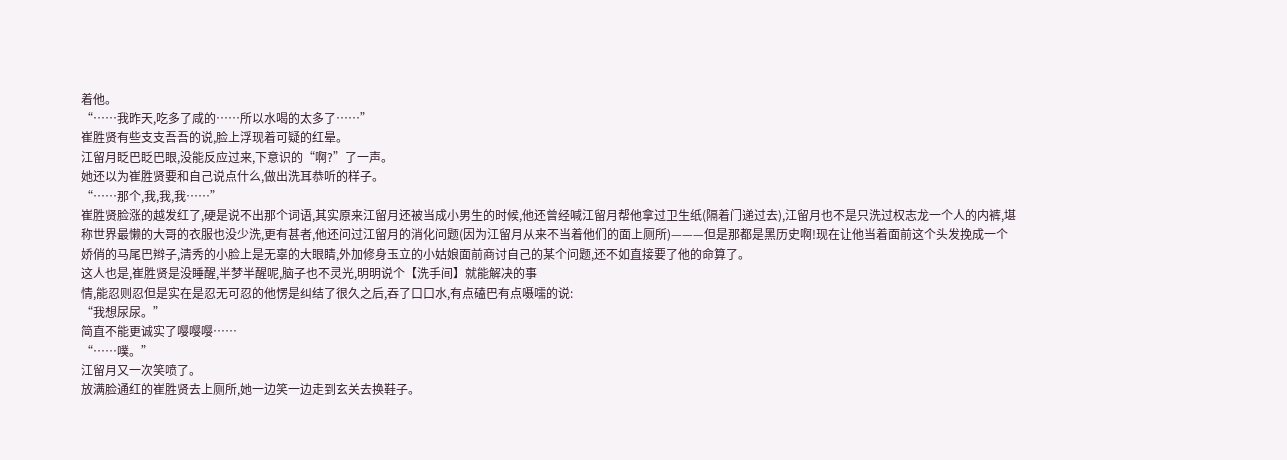着他。
“……我昨天,吃多了咸的……所以水喝的太多了……”
崔胜贤有些支支吾吾的说,脸上浮现着可疑的红晕。
江留月眨巴眨巴眼,没能反应过来,下意识的“啊?”了一声。
她还以为崔胜贤要和自己说点什么,做出洗耳恭听的样子。
“……那个,我,我,我……”
崔胜贤脸涨的越发红了,硬是说不出那个词语,其实原来江留月还被当成小男生的时候,他还曾经喊江留月帮他拿过卫生纸(隔着门递过去),江留月也不是只洗过权志龙一个人的内裤,堪称世界最懒的大哥的衣服也没少洗,更有甚者,他还问过江留月的消化问题(因为江留月从来不当着他们的面上厕所)———但是那都是黑历史啊!现在让他当着面前这个头发挽成一个娇俏的马尾巴辫子,清秀的小脸上是无辜的大眼睛,外加修身玉立的小姑娘面前商讨自己的某个问题,还不如直接要了他的命算了。
这人也是,崔胜贤是没睡醒,半梦半醒呢,脑子也不灵光,明明说个【洗手间】就能解决的事
情,能忍则忍但是实在是忍无可忍的他愣是纠结了很久之后,吞了口口水,有点磕巴有点嗫嚅的说:
“我想尿尿。”
简直不能更诚实了嘤嘤嘤……
“……噗。”
江留月又一次笑喷了。
放满脸通红的崔胜贤去上厕所,她一边笑一边走到玄关去换鞋子。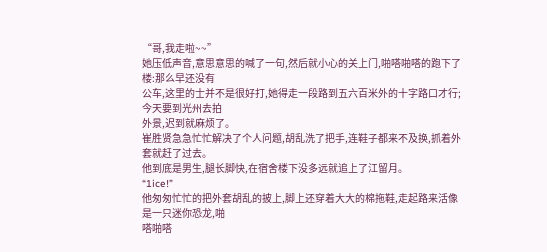“哥,我走啦~~”
她压低声音,意思意思的喊了一句,然后就小心的关上门,啪嗒啪嗒的跑下了楼:那么早还没有
公车,这里的士并不是很好打,她得走一段路到五六百米外的十字路口才行;今天要到光州去拍
外景,迟到就麻烦了。
崔胜贤急急忙忙解决了个人问题,胡乱洗了把手,连鞋子都来不及换,抓着外套就赶了过去。
他到底是男生,腿长脚快,在宿舍楼下没多远就追上了江留月。
“1ice!”
他匆匆忙忙的把外套胡乱的披上,脚上还穿着大大的棉拖鞋,走起路来活像是一只迷你恐龙,啪
嗒啪嗒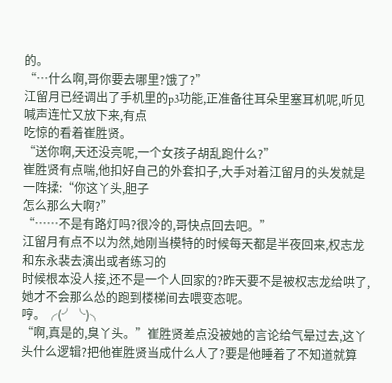的。
“…什么啊,哥你要去哪里?饿了?”
江留月已经调出了手机里的p3功能,正准备往耳朵里塞耳机呢,听见喊声连忙又放下来,有点
吃惊的看着崔胜贤。
“送你啊,天还没亮呢,一个女孩子胡乱跑什么?”
崔胜贤有点喘,他扣好自己的外套扣子,大手对着江留月的头发就是一阵揉:“你这丫头,胆子
怎么那么大啊?”
“……不是有路灯吗?很冷的,哥快点回去吧。”
江留月有点不以为然,她刚当模特的时候每天都是半夜回来,权志龙和东永裴去演出或者练习的
时候根本没人接,还不是一个人回家的?昨天要不是被权志龙给哄了,她才不会那么怂的跑到楼梯间去喂变态呢。
哼。╭(╯╰)╮
“啊,真是的,臭丫头。”崔胜贤差点没被她的言论给气晕过去,这丫头什么逻辑?把他崔胜贤当成什么人了?要是他睡着了不知道就算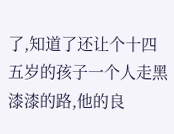了,知道了还让个十四五岁的孩子一个人走黑漆漆的路,他的良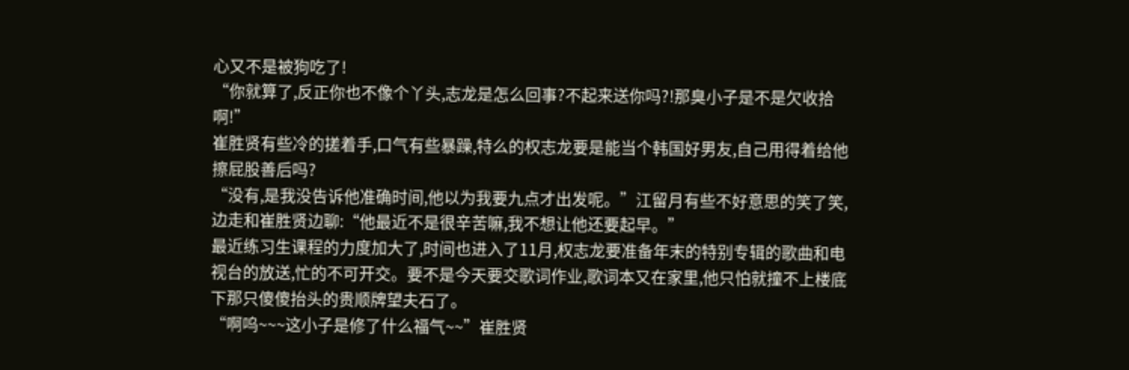心又不是被狗吃了!
“你就算了,反正你也不像个丫头,志龙是怎么回事?不起来送你吗?!那臭小子是不是欠收拾
啊!”
崔胜贤有些冷的搓着手,口气有些暴躁,特么的权志龙要是能当个韩国好男友,自己用得着给他擦屁股善后吗?
“没有,是我没告诉他准确时间,他以为我要九点才出发呢。”江留月有些不好意思的笑了笑,
边走和崔胜贤边聊:“他最近不是很辛苦嘛,我不想让他还要起早。”
最近练习生课程的力度加大了,时间也进入了11月,权志龙要准备年末的特别专辑的歌曲和电视台的放送,忙的不可开交。要不是今天要交歌词作业,歌词本又在家里,他只怕就撞不上楼底下那只傻傻抬头的贵顺牌望夫石了。
“啊呜~~~这小子是修了什么福气~~”崔胜贤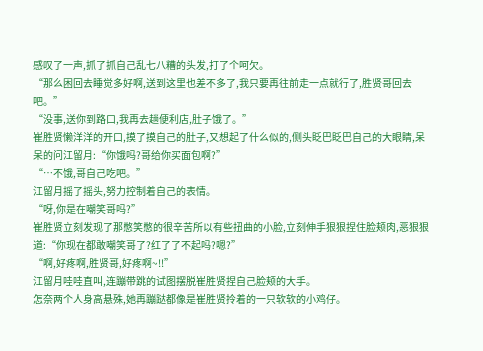感叹了一声,抓了抓自己乱七八糟的头发,打了个呵欠。
“那么困回去睡觉多好啊,送到这里也差不多了,我只要再往前走一点就行了,胜贤哥回去
吧。”
“没事,送你到路口,我再去趟便利店,肚子饿了。”
崔胜贤懒洋洋的开口,摸了摸自己的肚子,又想起了什么似的,侧头眨巴眨巴自己的大眼睛,呆
呆的问江留月:“你饿吗?哥给你买面包啊?”
“…不饿,哥自己吃吧。”
江留月摇了摇头,努力控制着自己的表情。
“呀,你是在嘲笑哥吗?”
崔胜贤立刻发现了那憋笑憋的很辛苦所以有些扭曲的小脸,立刻伸手狠狠捏住脸颊肉,恶狠狠
道:“你现在都敢嘲笑哥了?红了了不起吗?嗯?”
“啊,好疼啊,胜贤哥,好疼啊~!!”
江留月哇哇直叫,连蹦带跳的试图摆脱崔胜贤捏自己脸颊的大手。
怎奈两个人身高悬殊,她再蹦跶都像是崔胜贤拎着的一只软软的小鸡仔。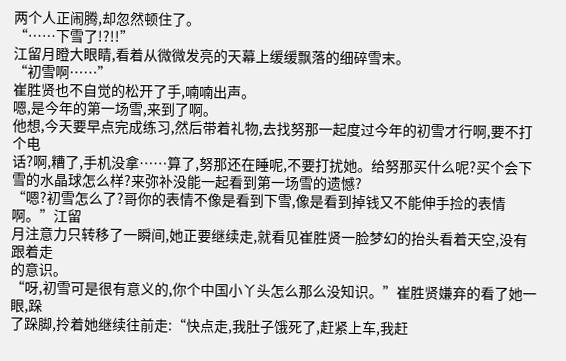两个人正闹腾,却忽然顿住了。
“……下雪了!?!!”
江留月瞪大眼睛,看着从微微发亮的天幕上缓缓飘落的细碎雪末。
“初雪啊……”
崔胜贤也不自觉的松开了手,喃喃出声。
嗯,是今年的第一场雪,来到了啊。
他想,今天要早点完成练习,然后带着礼物,去找努那一起度过今年的初雪才行啊,要不打个电
话?啊,糟了,手机没拿……算了,努那还在睡呢,不要打扰她。给努那买什么呢?买个会下雪的水晶球怎么样?来弥补没能一起看到第一场雪的遗憾?
“嗯?初雪怎么了?哥你的表情不像是看到下雪,像是看到掉钱又不能伸手捡的表情啊。”江留
月注意力只转移了一瞬间,她正要继续走,就看见崔胜贤一脸梦幻的抬头看着天空,没有跟着走
的意识。
“呀,初雪可是很有意义的,你个中国小丫头怎么那么没知识。”崔胜贤嫌弃的看了她一眼,跺
了跺脚,拎着她继续往前走:“快点走,我肚子饿死了,赶紧上车,我赶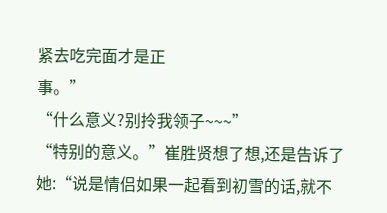紧去吃完面才是正
事。”
“什么意义?别拎我领子~~~”
“特别的意义。”崔胜贤想了想,还是告诉了她:“说是情侣如果一起看到初雪的话,就不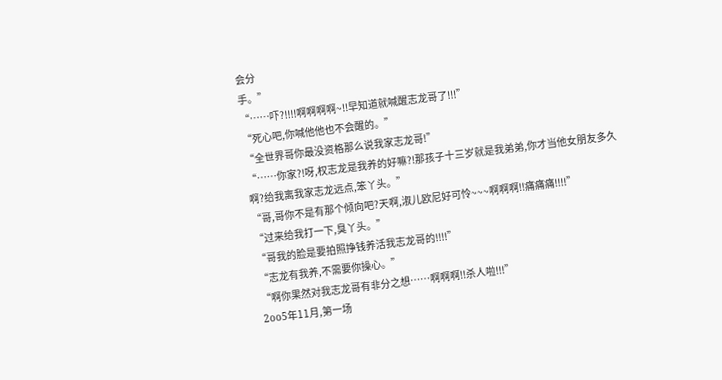会分
手。”
“……吓?!!!!啊啊啊啊~!!早知道就喊醒志龙哥了!!!”
“死心吧,你喊他他也不会醒的。”
“全世界哥你最没资格那么说我家志龙哥!”
“……你家?!呀,权志龙是我养的好嘛?!那孩子十三岁就是我弟弟,你才当他女朋友多久
啊?给我离我家志龙远点,笨丫头。”
“哥,哥你不是有那个倾向吧?天啊,淑儿欧尼好可怜~~~啊啊啊!!痛痛痛!!!!”
“过来给我打一下,臭丫头。”
“哥我的脸是要拍照挣钱养活我志龙哥的!!!!”
“志龙有我养,不需要你操心。”
“啊你果然对我志龙哥有非分之想……啊啊啊!!杀人啦!!!”
2oo5年11月,第一场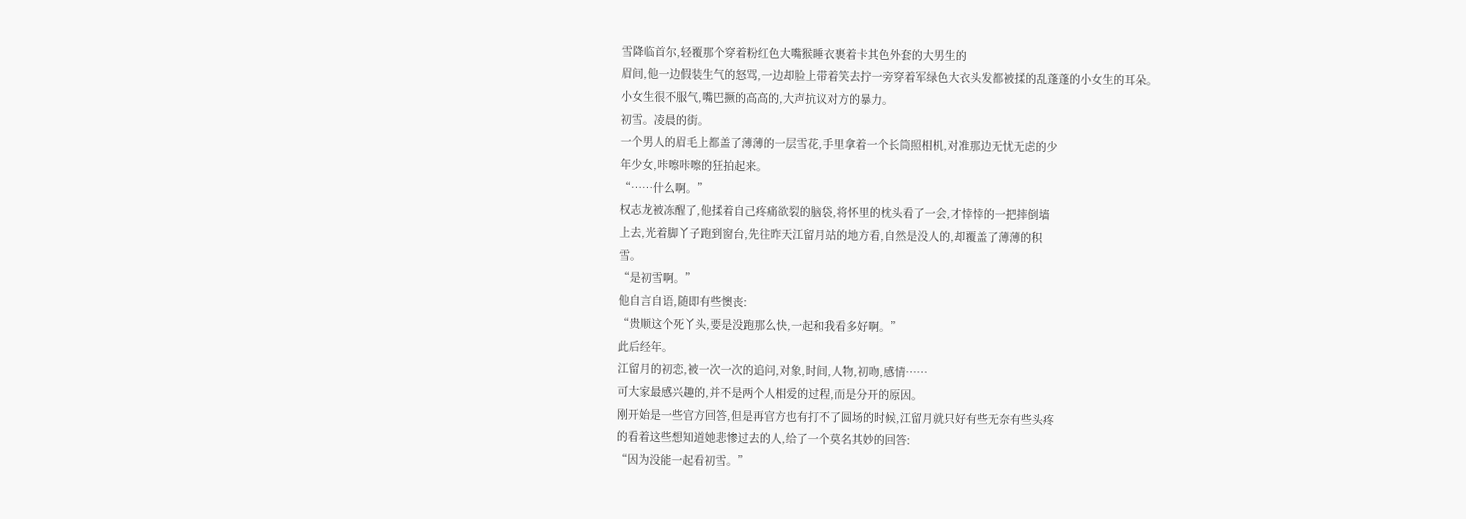雪降临首尔,轻覆那个穿着粉红色大嘴猴睡衣裹着卡其色外套的大男生的
眉间,他一边假装生气的怒骂,一边却脸上带着笑去拧一旁穿着军绿色大衣头发都被揉的乱蓬蓬的小女生的耳朵。
小女生很不服气,嘴巴撅的高高的,大声抗议对方的暴力。
初雪。凌晨的街。
一个男人的眉毛上都盖了薄薄的一层雪花,手里拿着一个长筒照相机,对准那边无忧无虑的少
年少女,咔嚓咔嚓的狂拍起来。
“……什么啊。”
权志龙被冻醒了,他揉着自己疼痛欲裂的脑袋,将怀里的枕头看了一会,才悻悻的一把摔倒墙
上去,光着脚丫子跑到窗台,先往昨天江留月站的地方看,自然是没人的,却覆盖了薄薄的积
雪。
“是初雪啊。”
他自言自语,随即有些懊丧:
“贵顺这个死丫头,要是没跑那么快,一起和我看多好啊。”
此后经年。
江留月的初恋,被一次一次的追问,对象,时间,人物,初吻,感情……
可大家最感兴趣的,并不是两个人相爱的过程,而是分开的原因。
刚开始是一些官方回答,但是再官方也有打不了圆场的时候,江留月就只好有些无奈有些头疼
的看着这些想知道她悲惨过去的人,给了一个莫名其妙的回答:
“因为没能一起看初雪。”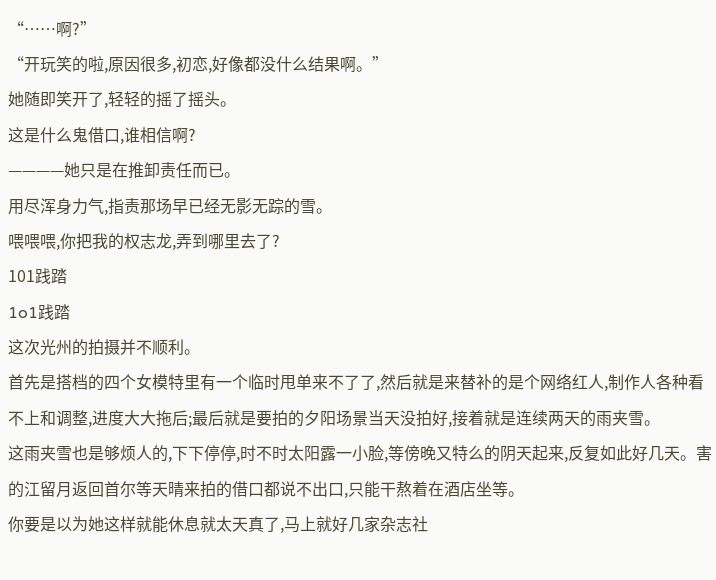“……啊?”
“开玩笑的啦,原因很多,初恋,好像都没什么结果啊。”
她随即笑开了,轻轻的摇了摇头。
这是什么鬼借口,谁相信啊?
————她只是在推卸责任而已。
用尽浑身力气,指责那场早已经无影无踪的雪。
喂喂喂,你把我的权志龙,弄到哪里去了?
101践踏
1o1践踏
这次光州的拍摄并不顺利。
首先是搭档的四个女模特里有一个临时甩单来不了了,然后就是来替补的是个网络红人,制作人各种看不上和调整,进度大大拖后;最后就是要拍的夕阳场景当天没拍好,接着就是连续两天的雨夹雪。
这雨夹雪也是够烦人的,下下停停,时不时太阳露一小脸,等傍晚又特么的阴天起来,反复如此好几天。害的江留月返回首尔等天晴来拍的借口都说不出口,只能干熬着在酒店坐等。
你要是以为她这样就能休息就太天真了,马上就好几家杂志社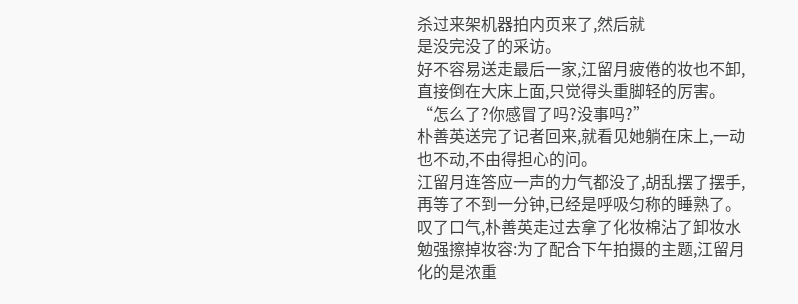杀过来架机器拍内页来了,然后就
是没完没了的采访。
好不容易送走最后一家,江留月疲倦的妆也不卸,直接倒在大床上面,只觉得头重脚轻的厉害。
“怎么了?你感冒了吗?没事吗?”
朴善英送完了记者回来,就看见她躺在床上,一动也不动,不由得担心的问。
江留月连答应一声的力气都没了,胡乱摆了摆手,再等了不到一分钟,已经是呼吸匀称的睡熟了。
叹了口气,朴善英走过去拿了化妆棉沾了卸妆水勉强擦掉妆容:为了配合下午拍摄的主题,江留月化的是浓重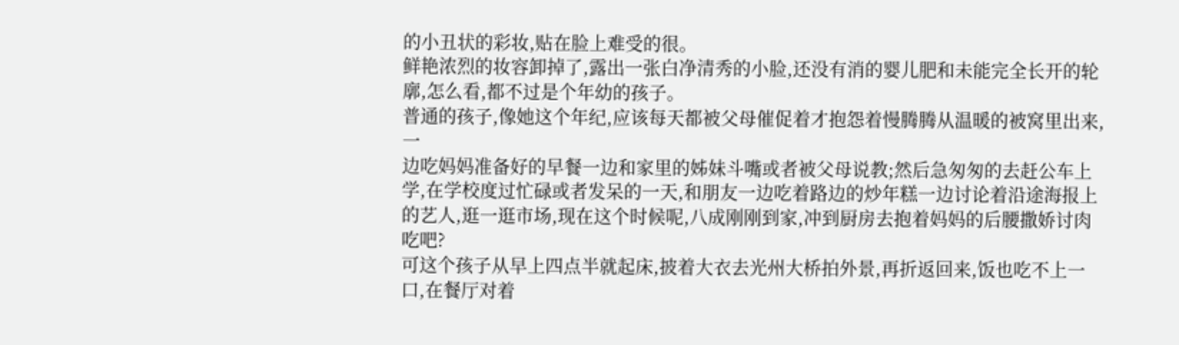的小丑状的彩妆,贴在脸上难受的很。
鲜艳浓烈的妆容卸掉了,露出一张白净清秀的小脸,还没有消的婴儿肥和未能完全长开的轮廓,怎么看,都不过是个年幼的孩子。
普通的孩子,像她这个年纪,应该每天都被父母催促着才抱怨着慢腾腾从温暖的被窝里出来,一
边吃妈妈准备好的早餐一边和家里的姊妹斗嘴或者被父母说教;然后急匆匆的去赶公车上学,在学校度过忙碌或者发呆的一天,和朋友一边吃着路边的炒年糕一边讨论着沿途海报上的艺人,逛一逛市场,现在这个时候呢,八成刚刚到家,冲到厨房去抱着妈妈的后腰撒娇讨肉吃吧?
可这个孩子从早上四点半就起床,披着大衣去光州大桥拍外景,再折返回来,饭也吃不上一口,在餐厅对着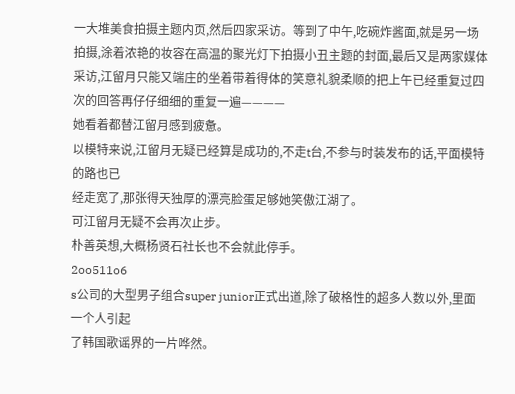一大堆美食拍摄主题内页,然后四家采访。等到了中午,吃碗炸酱面,就是另一场拍摄,涂着浓艳的妆容在高温的聚光灯下拍摄小丑主题的封面,最后又是两家媒体采访,江留月只能又端庄的坐着带着得体的笑意礼貌柔顺的把上午已经重复过四次的回答再仔仔细细的重复一遍————
她看着都替江留月感到疲惫。
以模特来说,江留月无疑已经算是成功的,不走t台,不参与时装发布的话,平面模特的路也已
经走宽了,那张得天独厚的漂亮脸蛋足够她笑傲江湖了。
可江留月无疑不会再次止步。
朴善英想,大概杨贤石社长也不会就此停手。
2oo511o6
s公司的大型男子组合super junior正式出道,除了破格性的超多人数以外,里面一个人引起
了韩国歌谣界的一片哗然。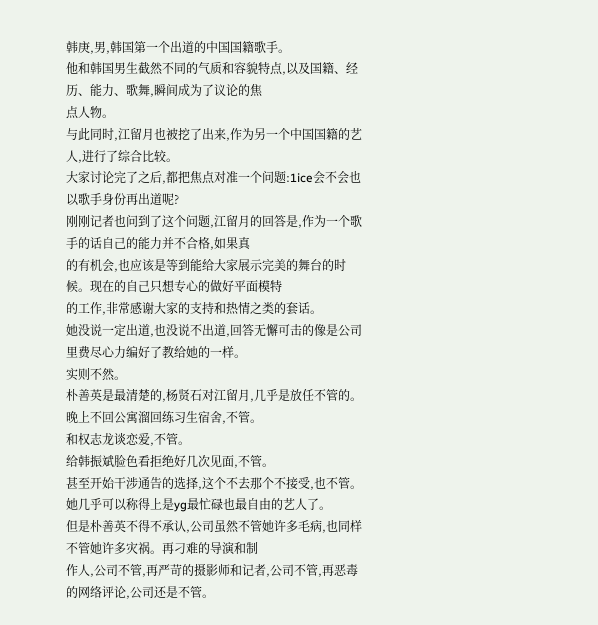韩庚,男,韩国第一个出道的中国国籍歌手。
他和韩国男生截然不同的气质和容貌特点,以及国籍、经历、能力、歌舞,瞬间成为了议论的焦
点人物。
与此同时,江留月也被挖了出来,作为另一个中国国籍的艺人,进行了综合比较。
大家讨论完了之后,都把焦点对准一个问题:1ice会不会也以歌手身份再出道呢?
刚刚记者也问到了这个问题,江留月的回答是,作为一个歌手的话自己的能力并不合格,如果真
的有机会,也应该是等到能给大家展示完美的舞台的时候。现在的自己只想专心的做好平面模特
的工作,非常感谢大家的支持和热情之类的套话。
她没说一定出道,也没说不出道,回答无懈可击的像是公司里费尽心力编好了教给她的一样。
实则不然。
朴善英是最清楚的,杨贤石对江留月,几乎是放任不管的。
晚上不回公寓溜回练习生宿舍,不管。
和权志龙谈恋爱,不管。
给韩振斌脸色看拒绝好几次见面,不管。
甚至开始干涉通告的选择,这个不去那个不接受,也不管。
她几乎可以称得上是yg最忙碌也最自由的艺人了。
但是朴善英不得不承认,公司虽然不管她许多毛病,也同样不管她许多灾祸。再刁难的导演和制
作人,公司不管,再严苛的摄影师和记者,公司不管,再恶毒的网络评论,公司还是不管。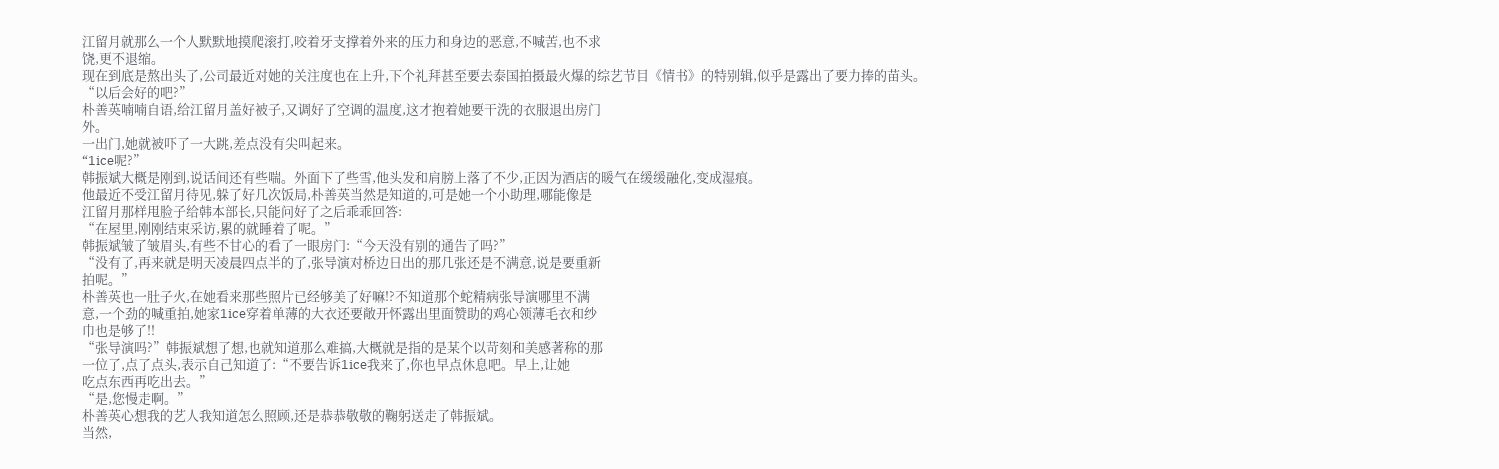江留月就那么一个人默默地摸爬滚打,咬着牙支撑着外来的压力和身边的恶意,不喊苦,也不求
饶,更不退缩。
现在到底是熬出头了,公司最近对她的关注度也在上升,下个礼拜甚至要去泰国拍摄最火爆的综艺节目《情书》的特别辑,似乎是露出了要力捧的苗头。
“以后会好的吧?”
朴善英喃喃自语,给江留月盖好被子,又调好了空调的温度,这才抱着她要干洗的衣服退出房门
外。
一出门,她就被吓了一大跳,差点没有尖叫起来。
“1ice呢?”
韩振斌大概是刚到,说话间还有些喘。外面下了些雪,他头发和肩膀上落了不少,正因为酒店的暖气在缓缓融化,变成湿痕。
他最近不受江留月待见,躲了好几次饭局,朴善英当然是知道的,可是她一个小助理,哪能像是
江留月那样甩脸子给韩本部长,只能问好了之后乖乖回答:
“在屋里,刚刚结束采访,累的就睡着了呢。”
韩振斌皱了皱眉头,有些不甘心的看了一眼房门:“今天没有别的通告了吗?”
“没有了,再来就是明天凌晨四点半的了,张导演对桥边日出的那几张还是不满意,说是要重新
拍呢。”
朴善英也一肚子火,在她看来那些照片已经够美了好嘛!?不知道那个蛇精病张导演哪里不满
意,一个劲的喊重拍,她家1ice穿着单薄的大衣还要敞开怀露出里面赞助的鸡心领薄毛衣和纱
巾也是够了!!
“张导演吗?”韩振斌想了想,也就知道那么难搞,大概就是指的是某个以苛刻和美感著称的那
一位了,点了点头,表示自己知道了:“不要告诉1ice我来了,你也早点休息吧。早上,让她
吃点东西再吃出去。”
“是,您慢走啊。”
朴善英心想我的艺人我知道怎么照顾,还是恭恭敬敬的鞠躬送走了韩振斌。
当然,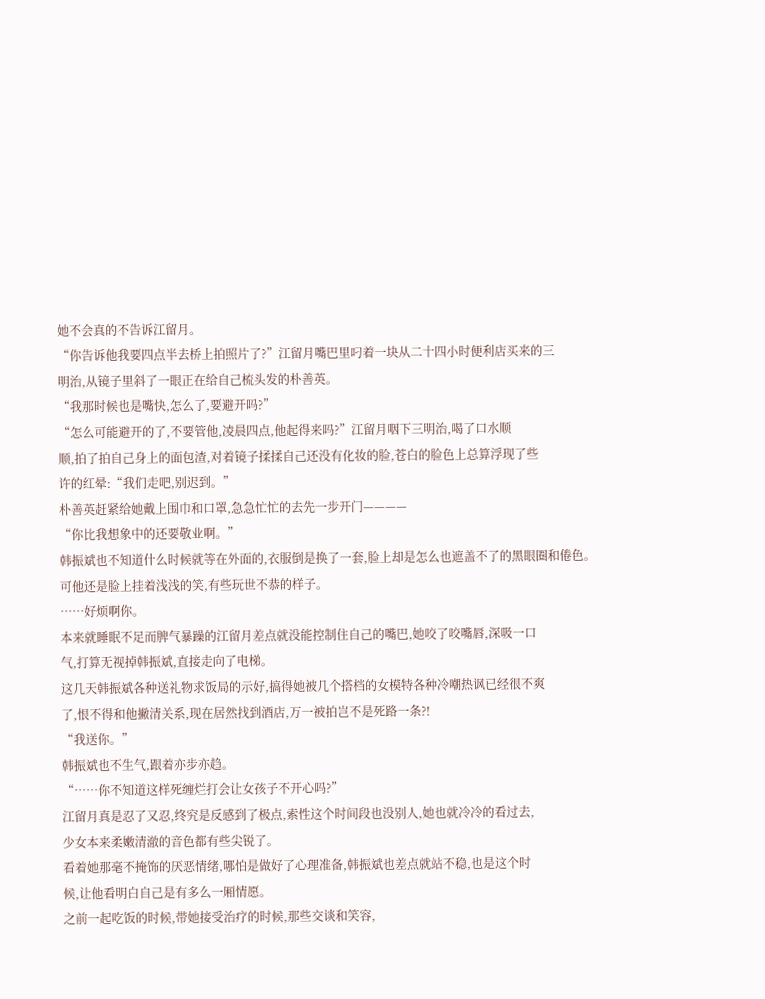她不会真的不告诉江留月。
“你告诉他我要四点半去桥上拍照片了?”江留月嘴巴里叼着一块从二十四小时便利店买来的三
明治,从镜子里斜了一眼正在给自己梳头发的朴善英。
“我那时候也是嘴快,怎么了,要避开吗?”
“怎么可能避开的了,不要管他,凌晨四点,他起得来吗?”江留月咽下三明治,喝了口水顺
顺,拍了拍自己身上的面包渣,对着镜子揉揉自己还没有化妆的脸,苍白的脸色上总算浮现了些
许的红晕:“我们走吧,别迟到。”
朴善英赶紧给她戴上围巾和口罩,急急忙忙的去先一步开门————
“你比我想象中的还要敬业啊。”
韩振斌也不知道什么时候就等在外面的,衣服倒是换了一套,脸上却是怎么也遮盖不了的黑眼圈和倦色。
可他还是脸上挂着浅浅的笑,有些玩世不恭的样子。
……好烦啊你。
本来就睡眠不足而脾气暴躁的江留月差点就没能控制住自己的嘴巴,她咬了咬嘴唇,深吸一口
气,打算无视掉韩振斌,直接走向了电梯。
这几天韩振斌各种送礼物求饭局的示好,搞得她被几个搭档的女模特各种冷嘲热讽已经很不爽
了,恨不得和他撇清关系,现在居然找到酒店,万一被拍岂不是死路一条?!
“我送你。”
韩振斌也不生气,跟着亦步亦趋。
“……你不知道这样死缠烂打会让女孩子不开心吗?”
江留月真是忍了又忍,终究是反感到了极点,索性这个时间段也没别人,她也就冷冷的看过去,
少女本来柔嫩清澈的音色都有些尖锐了。
看着她那毫不掩饰的厌恶情绪,哪怕是做好了心理准备,韩振斌也差点就站不稳,也是这个时
候,让他看明白自己是有多么一厢情愿。
之前一起吃饭的时候,带她接受治疗的时候,那些交谈和笑容,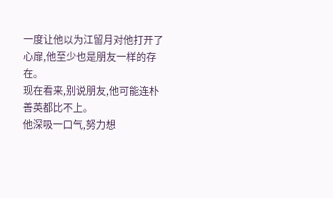一度让他以为江留月对他打开了
心扉,他至少也是朋友一样的存在。
现在看来,别说朋友,他可能连朴善英都比不上。
他深吸一口气,努力想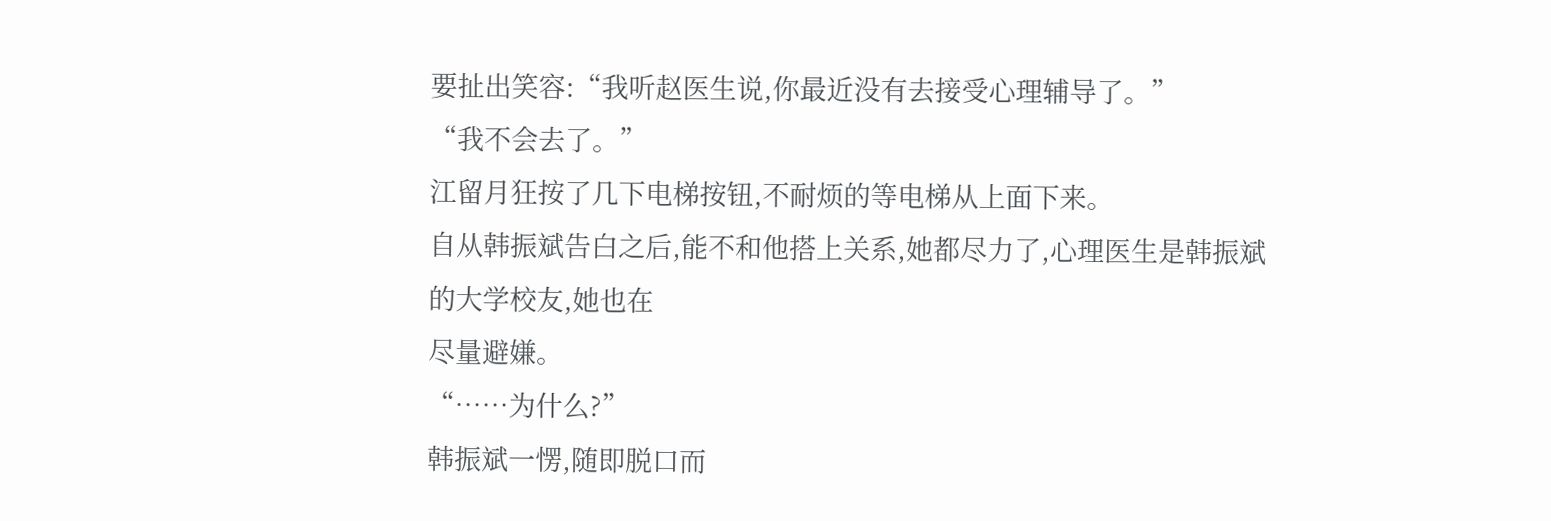要扯出笑容:“我听赵医生说,你最近没有去接受心理辅导了。”
“我不会去了。”
江留月狂按了几下电梯按钮,不耐烦的等电梯从上面下来。
自从韩振斌告白之后,能不和他搭上关系,她都尽力了,心理医生是韩振斌的大学校友,她也在
尽量避嫌。
“……为什么?”
韩振斌一愣,随即脱口而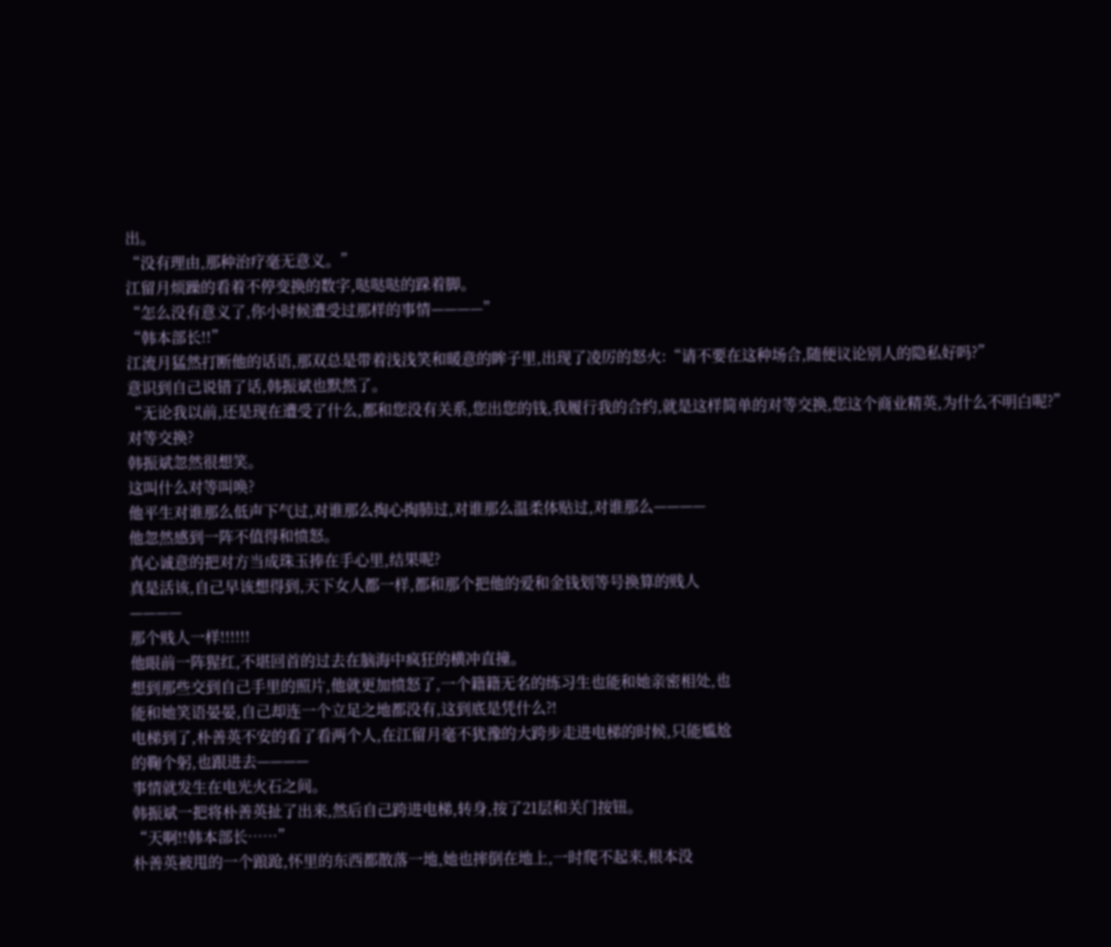出。
“没有理由,那种治疗毫无意义。”
江留月烦躁的看着不停变换的数字,哒哒哒的跺着脚。
“怎么没有意义了,你小时候遭受过那样的事情————”
“韩本部长!!”
江流月猛然打断他的话语,那双总是带着浅浅笑和暖意的眸子里,出现了凌厉的怒火:“请不要在这种场合,随便议论别人的隐私好吗?”
意识到自己说错了话,韩振斌也默然了。
“无论我以前,还是现在遭受了什么,都和您没有关系,您出您的钱,我履行我的合约,就是这样简单的对等交换,您这个商业精英,为什么不明白呢?”
对等交换?
韩振斌忽然很想笑。
这叫什么对等叫唤?
他平生对谁那么低声下气过,对谁那么掏心掏肺过,对谁那么温柔体贴过,对谁那么————
他忽然感到一阵不值得和愤怒。
真心诚意的把对方当成珠玉捧在手心里,结果呢?
真是活该,自己早该想得到,天下女人都一样,都和那个把他的爱和金钱划等号换算的贱人
————
那个贱人一样!!!!!!
他眼前一阵猩红,不堪回首的过去在脑海中疯狂的横冲直撞。
想到那些交到自己手里的照片,他就更加愤怒了,一个籍籍无名的练习生也能和她亲密相处,也
能和她笑语晏晏,自己却连一个立足之地都没有,这到底是凭什么?!
电梯到了,朴善英不安的看了看两个人,在江留月毫不犹豫的大跨步走进电梯的时候,只能尴尬
的鞠个躬,也跟进去————
事情就发生在电光火石之间。
韩振斌一把将朴善英扯了出来,然后自己跨进电梯,转身,按了21层和关门按钮。
“天啊!!韩本部长……”
朴善英被甩的一个踉跄,怀里的东西都散落一地,她也摔倒在地上,一时爬不起来,根本没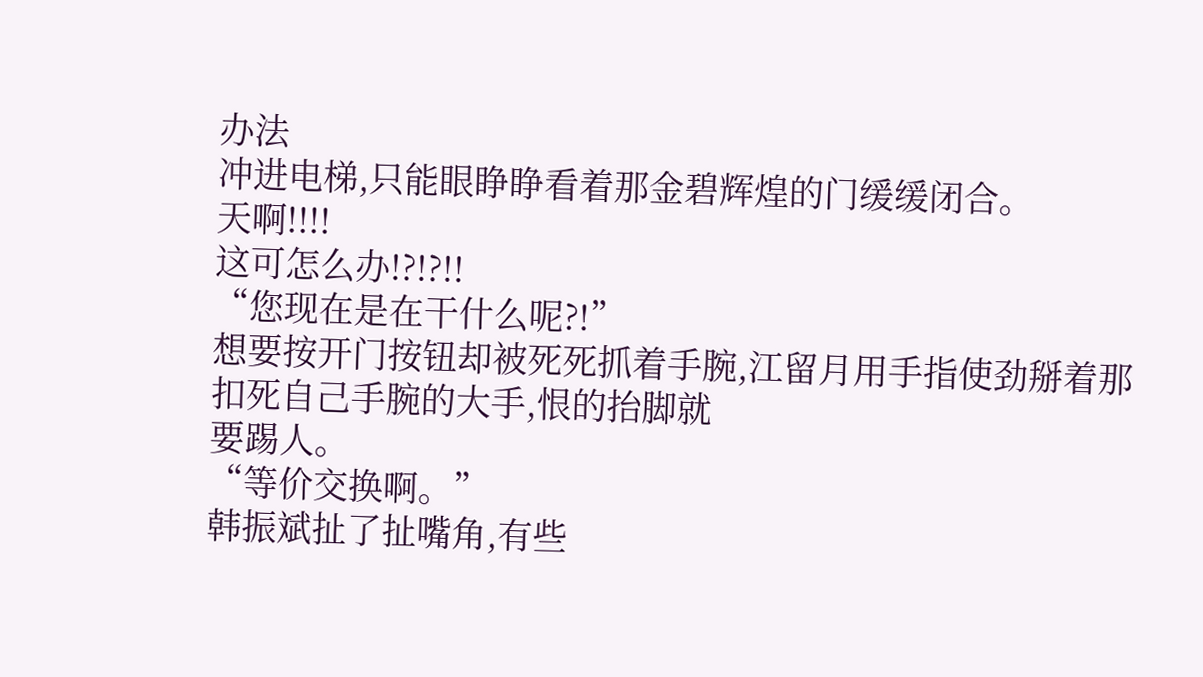办法
冲进电梯,只能眼睁睁看着那金碧辉煌的门缓缓闭合。
天啊!!!!
这可怎么办!?!?!!
“您现在是在干什么呢?!”
想要按开门按钮却被死死抓着手腕,江留月用手指使劲掰着那扣死自己手腕的大手,恨的抬脚就
要踢人。
“等价交换啊。”
韩振斌扯了扯嘴角,有些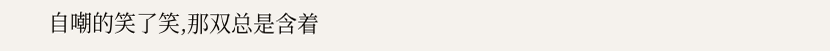自嘲的笑了笑,那双总是含着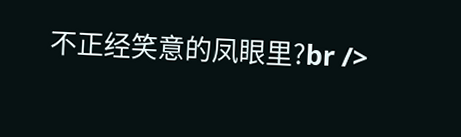不正经笑意的凤眼里?br />